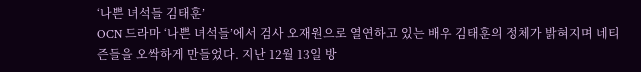‘나쁜 녀석들 김태훈’
OCN 드라마 ‘나쁜 녀석들’에서 검사 오재원으로 열연하고 있는 배우 김태훈의 정체가 밝혀지며 네티즌들을 오싹하게 만들었다. 지난 12월 13일 방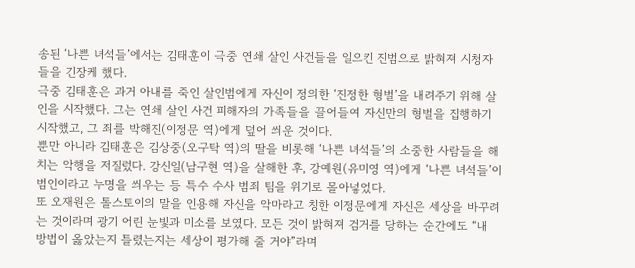송된 ‘나쁜 녀석들’에서는 김태훈이 극중 연쇄 살인 사건들을 일으킨 진범으로 밝혀져 시청자들을 긴장케 했다.
극중 김태훈은 과거 아내를 죽인 살인범에게 자신이 정의한 ‘진정한 형벌’을 내려주기 위해 살인을 시작했다. 그는 연쇄 살인 사건 피해자의 가족들을 끌어들여 자신만의 형벌을 집행하기 시작했고, 그 죄를 박해진(이정문 역)에게 덮어 씌운 것이다.
뿐만 아니라 김태훈은 김상중(오구탁 역)의 딸을 비롯해 ‘나쁜 녀석들’의 소중한 사람들을 해치는 악행을 저질렀다. 강신일(남구현 역)을 살해한 후, 강예원(유미영 역)에게 ‘나쁜 녀석들’이 범인이라고 누명을 씌우는 등 특수 수사 범죄 팀을 위기로 몰아넣었다.
또 오재원은 톨스토이의 말을 인용해 자신을 악마라고 칭한 이정문에게 자신은 세상을 바꾸려는 것이라며 광기 어린 눈빛과 미소를 보였다. 모든 것이 밝혀져 검거를 당하는 순간에도 “내 방법이 옳았는지 틀렸는지는 세상이 평가해 줄 거야”라며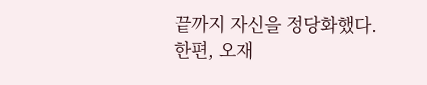끝까지 자신을 정당화했다.
한편, 오재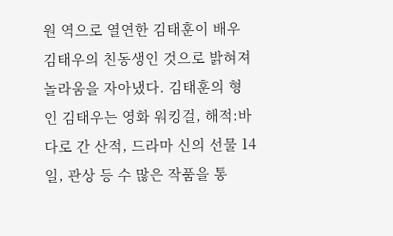원 역으로 열연한 김태훈이 배우 김태우의 친동생인 것으로 밝혀져 놀라움을 자아냈다. 김태훈의 형인 김태우는 영화 워킹걸, 해적:바다로 간 산적, 드라마 신의 선물 14일, 관상 등 수 많은 작품을 통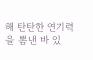해 탄탄한 연기력을 뽐낸 바 있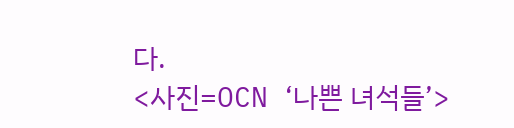다.
<사진=OCN ‘나쁜 녀석들’>